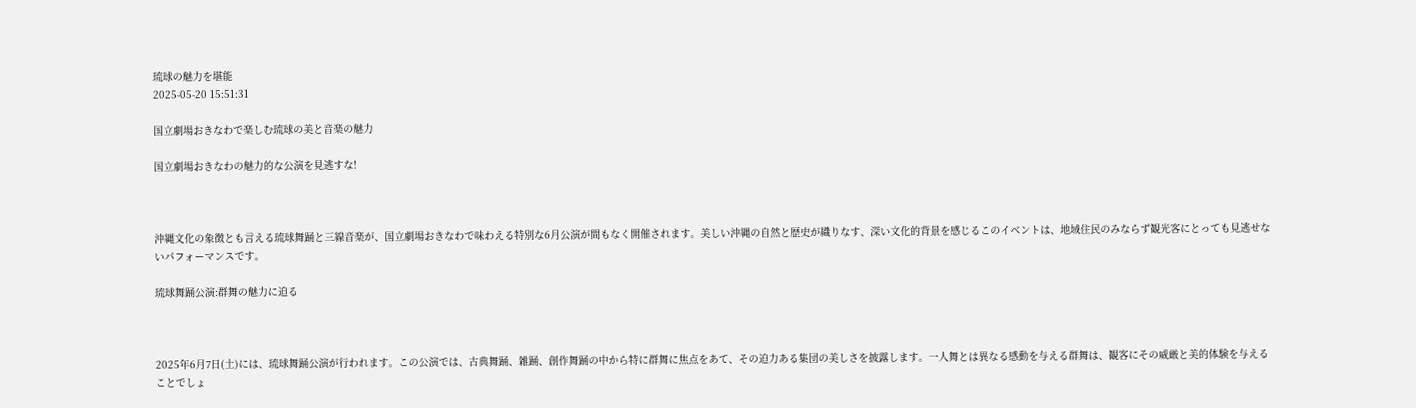琉球の魅力を堪能
2025-05-20 15:51:31

国立劇場おきなわで楽しむ琉球の美と音楽の魅力

国立劇場おきなわの魅力的な公演を見逃すな!



沖縄文化の象徴とも言える琉球舞踊と三線音楽が、国立劇場おきなわで味わえる特別な6月公演が間もなく開催されます。美しい沖縄の自然と歴史が織りなす、深い文化的背景を感じるこのイベントは、地域住民のみならず観光客にとっても見逃せないパフォーマンスです。

琉球舞踊公演:群舞の魅力に迫る



2025年6月7日(土)には、琉球舞踊公演が行われます。この公演では、古典舞踊、雑踊、創作舞踊の中から特に群舞に焦点をあて、その迫力ある集団の美しさを披露します。一人舞とは異なる感動を与える群舞は、観客にその威厳と美的体験を与えることでしょ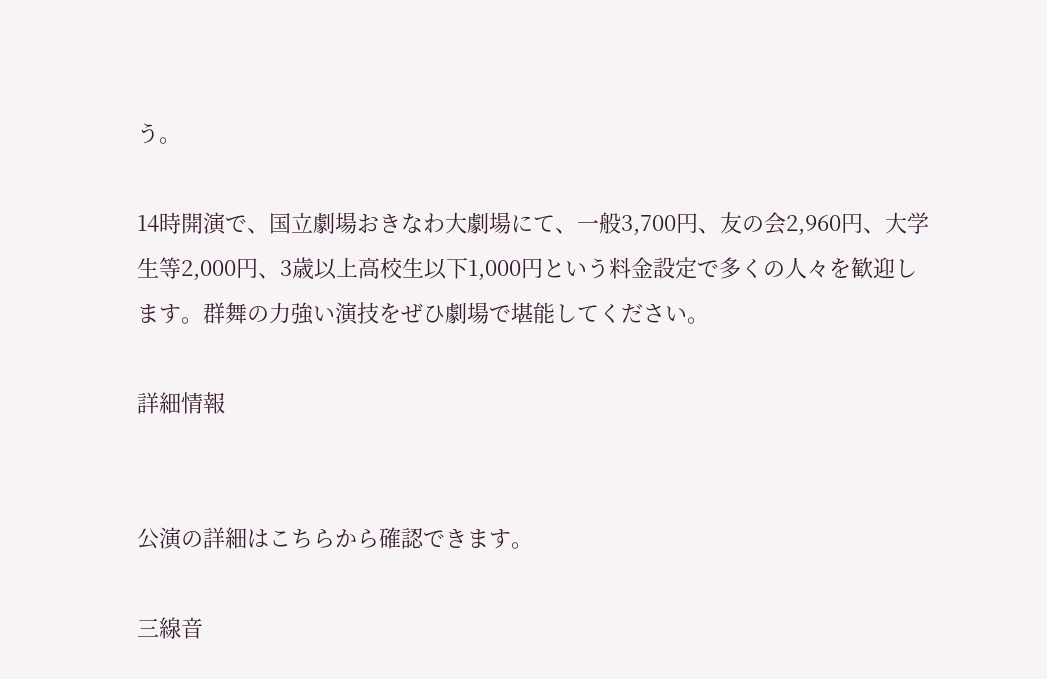う。

14時開演で、国立劇場おきなわ大劇場にて、一般3,700円、友の会2,960円、大学生等2,000円、3歳以上高校生以下1,000円という料金設定で多くの人々を歓迎します。群舞の力強い演技をぜひ劇場で堪能してください。

詳細情報


公演の詳細はこちらから確認できます。

三線音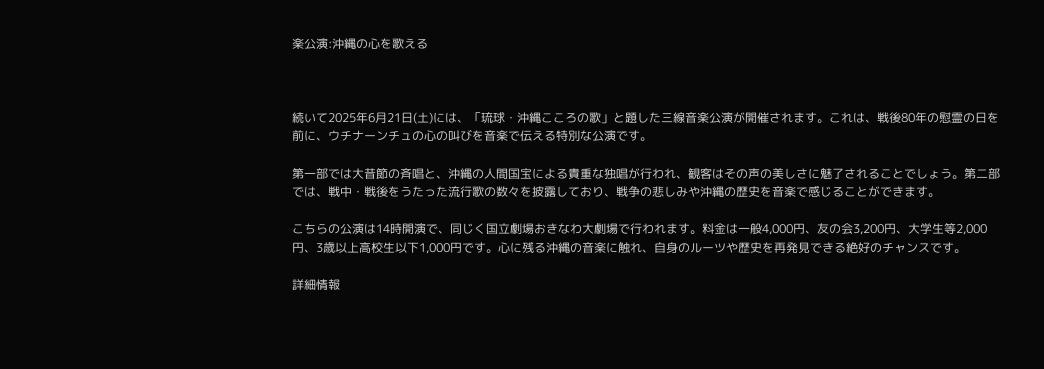楽公演:沖縄の心を歌える



続いて2025年6月21日(土)には、「琉球・沖縄こころの歌」と題した三線音楽公演が開催されます。これは、戦後80年の慰霊の日を前に、ウチナーンチュの心の叫びを音楽で伝える特別な公演です。

第一部では大昔節の斉唱と、沖縄の人間国宝による貴重な独唱が行われ、観客はその声の美しさに魅了されることでしょう。第二部では、戦中・戦後をうたった流行歌の数々を披露しており、戦争の悲しみや沖縄の歴史を音楽で感じることができます。

こちらの公演は14時開演で、同じく国立劇場おきなわ大劇場で行われます。料金は一般4,000円、友の会3,200円、大学生等2,000円、3歳以上高校生以下1,000円です。心に残る沖縄の音楽に触れ、自身のルーツや歴史を再発見できる絶好のチャンスです。

詳細情報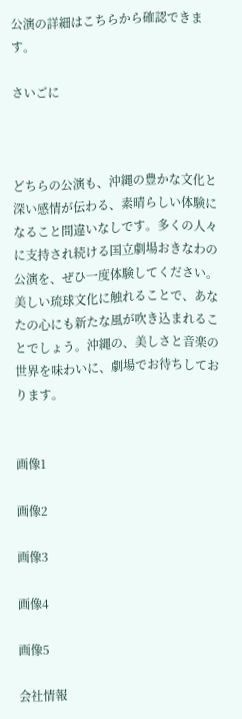公演の詳細はこちらから確認できます。

さいごに



どちらの公演も、沖縄の豊かな文化と深い感情が伝わる、素晴らしい体験になること間違いなしです。多くの人々に支持され続ける国立劇場おきなわの公演を、ぜひ一度体験してください。美しい琉球文化に触れることで、あなたの心にも新たな風が吹き込まれることでしょう。沖縄の、美しさと音楽の世界を味わいに、劇場でお待ちしております。


画像1

画像2

画像3

画像4

画像5

会社情報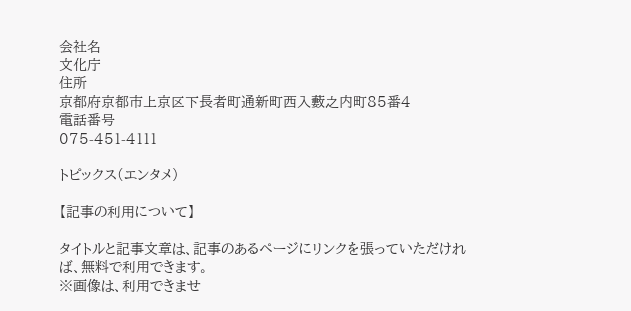会社名
文化庁
住所
京都府京都市上京区下長者町通新町西入藪之内町85番4
電話番号
075-451-4111

トピックス(エンタメ)

【記事の利用について】

タイトルと記事文章は、記事のあるページにリンクを張っていただければ、無料で利用できます。
※画像は、利用できませ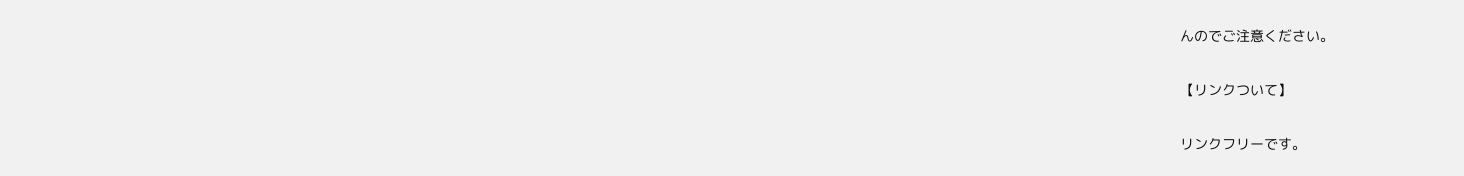んのでご注意ください。

【リンクついて】

リンクフリーです。